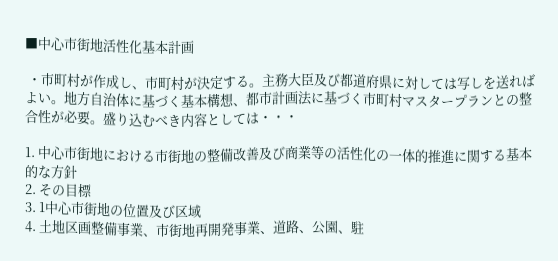■中心市街地活性化基本計画

 ・市町村が作成し、市町村が決定する。主務大臣及び都道府県に対しては写しを送ればよい。地方自治体に基づく基本構想、都市計画法に基づく市町村マスタープランとの整合性が必要。盛り込むべき内容としては・・・

1. 中心市街地における市街地の整備改善及び商業等の活性化の一体的推進に関する基本的な方針
2. その目標
3. 1中心市街地の位置及び区域
4. 土地区画整備事業、市街地再開発事業、道路、公園、駐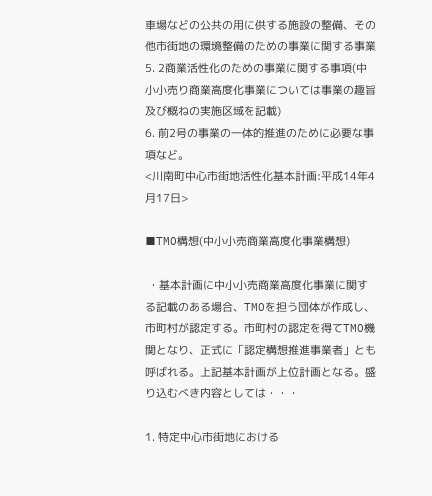車場などの公共の用に供する施設の整備、その他市街地の環境整備のための事業に関する事業
5. 2商業活性化のための事業に関する事項(中小小売り商業高度化事業については事業の趣旨及び概ねの実施区域を記載)
6. 前2号の事業の一体的推進のために必要な事項など。
<川南町中心市街地活性化基本計画:平成14年4月17日>

■TMO構想(中小小売商業高度化事業構想)

 ・基本計画に中小小売商業高度化事業に関する記載のある場合、TMOを担う団体が作成し、市町村が認定する。市町村の認定を得てTMO機関となり、正式に「認定構想推進事業者」とも呼ばれる。上記基本計画が上位計画となる。盛り込むべき内容としては・・・

1. 特定中心市街地における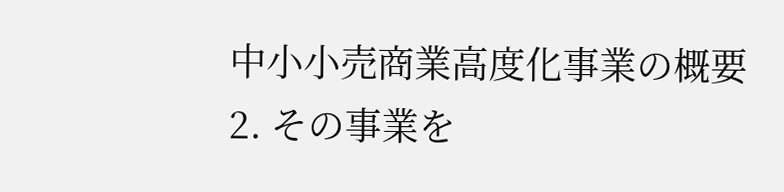中小小売商業高度化事業の概要
2. その事業を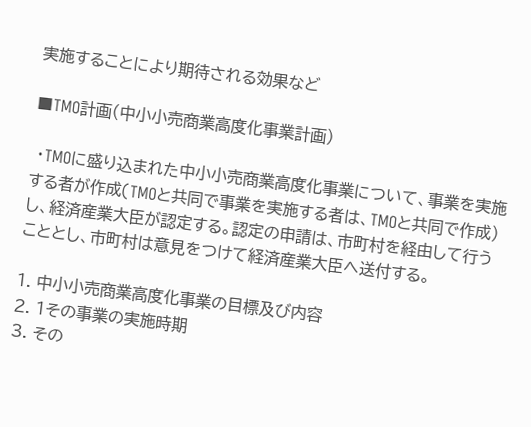実施することにより期待される効果など

■TMO計画(中小小売商業高度化事業計画)

 ・TMOに盛り込まれた中小小売商業高度化事業について、事業を実施する者が作成(TMOと共同で事業を実施する者は、TMOと共同で作成)し、経済産業大臣が認定する。認定の申請は、市町村を経由して行うこととし、市町村は意見をつけて経済産業大臣へ送付する。

1. 中小小売商業高度化事業の目標及び内容
2. 1その事業の実施時期
3. その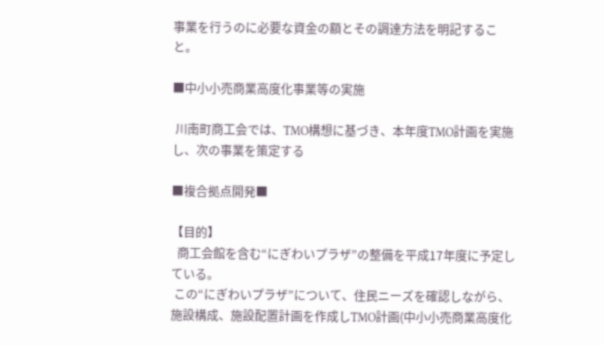事業を行うのに必要な資金の額とその調達方法を明記すること。

■中小小売商業高度化事業等の実施

 川南町商工会では、TMO構想に基づき、本年度TMO計画を実施し、次の事業を策定する

■複合拠点開発■

【目的】
  商工会館を含む“にぎわいプラザ”の整備を平成17年度に予定している。
 この“にぎわいプラザ”について、住民ニーズを確認しながら、施設構成、施設配置計画を作成しTMO計画(中小小売商業高度化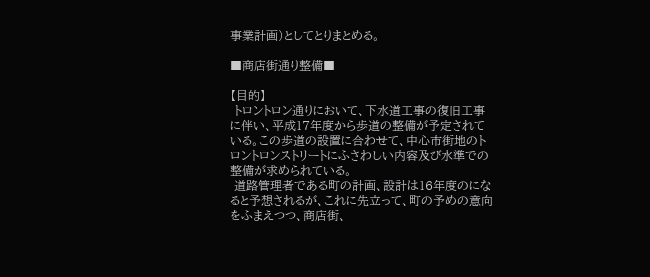事業計画)としてとりまとめる。

■商店街通り整備■

【目的】
 トロントロン通りにおいて、下水道工事の復旧工事に伴い、平成17年度から歩道の整備が予定されている。この歩道の設置に合わせて、中心市街地のトロントロンストリートにふさわしい内容及び水準での整備が求められている。
 道路管理者である町の計画、設計は16年度のになると予想されるが、これに先立って、町の予めの意向をふまえつつ、商店街、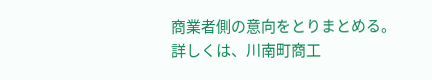商業者側の意向をとりまとめる。
詳しくは、川南町商工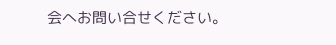会へお問い合せください。